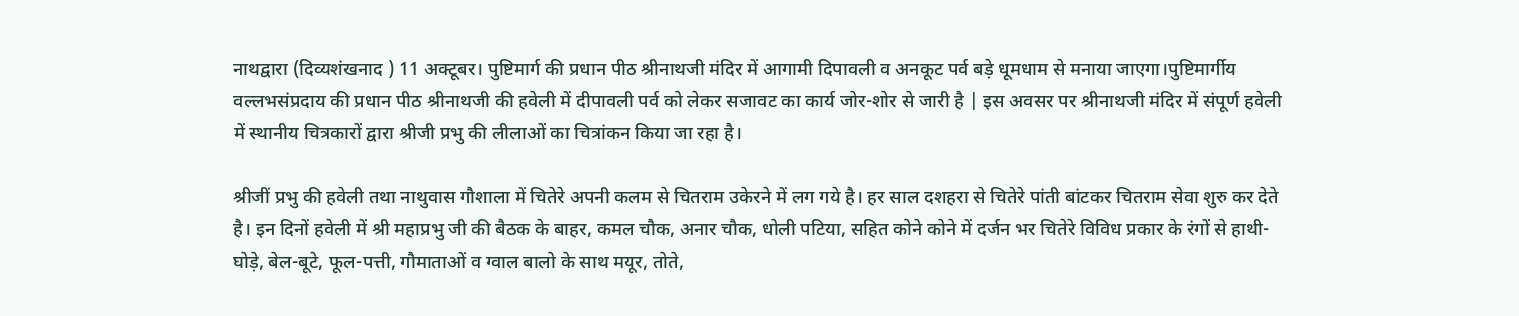नाथद्वारा (दिव्यशंखनाद ) 11 अक्टूबर। पुष्टिमार्ग की प्रधान पीठ श्रीनाथजी मंदिर में आगामी दिपावली व अनकूट पर्व बड़े धूमधाम से मनाया जाएगा।पुष्टिमार्गीय वल्लभसंप्रदाय की प्रधान पीठ श्रीनाथजी की हवेली में दीपावली पर्व को लेकर सजावट का कार्य जोर-शोर से जारी है | इस अवसर पर श्रीनाथजी मंदिर में संपूर्ण हवेली में स्थानीय चित्रकारों द्वारा श्रीजी प्रभु की लीलाओं का चित्रांकन किया जा रहा है।

श्रीजीं प्रभु की हवेली तथा नाथुवास गौशाला में चितेरे अपनी कलम से चितराम उकेरने में लग गये है। हर साल दशहरा से चितेरे पांती बांटकर चितराम सेवा शुरु कर देते है। इन दिनों हवेली में श्री महाप्रभु जी की बैठक के बाहर, कमल चौक, अनार चौक, धोली पटिया, सहित कोने कोने में दर्जन भर चितेरे विविध प्रकार के रंगों से हाथी-घोड़े, बेल-बूटे, फूल-पत्ती, गौमाताओं व ग्वाल बालो के साथ मयूर, तोते,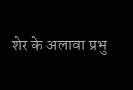शेर के अलावा प्रभु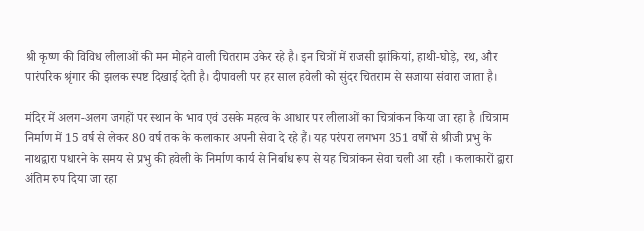श्री कृष्ण की विविध लीलाओं की मन मोहने वाली चितराम उकेर रहे है। इन चित्रों में राजसी झांकियां, हाथी-घोड़े, रथ, और पारंपरिक श्रृंगार की झलक स्पष्ट दिखाई देती है। दीपावली पर हर साल हवेली को सुंदर चितराम से सजाया संवारा जाता है।

मंदिर में अलग-अलग जगहों पर स्थान के भाव एवं उसके महत्व के आधार पर लीलाओं का चित्रांकन किया जा रहा है ।चित्राम निर्माण में 15 वर्ष से लेकर 80 वर्ष तक के कलाकार अपनी सेवा दे रहे हैं। यह परंपरा लगभग 351 वर्षों से श्रीजी प्रभु के नाथद्वारा पधारने के समय से प्रभु की हवेली के निर्माण कार्य से निर्बाध रूप से यह चित्रांकन सेवा चली आ रही । कलाकारों द्वारा अंतिम रुप दिया जा रहा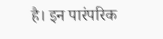है। इन पारंपरिक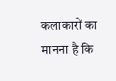कलाकारों का मानना है कि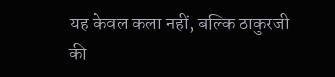यह केवल कला नहीं, बल्कि ठाकुरजी की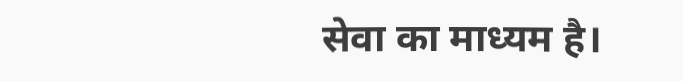सेवा का माध्यम है।